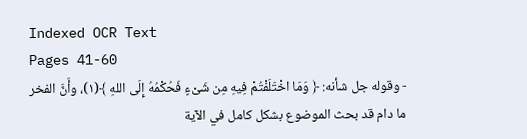Indexed OCR Text
Pages 41-60
- وقوله جل شأنه: ﴿ وَمَا اخْتَلَفْتُمْ فِيهِ مِن شَىْءٍ فَحُكْمُهُ إِلَى اللهِ ﴾(١)، وأَنَّ الفخر ما دام قد بحث الموضوع بشكل كامل في الآية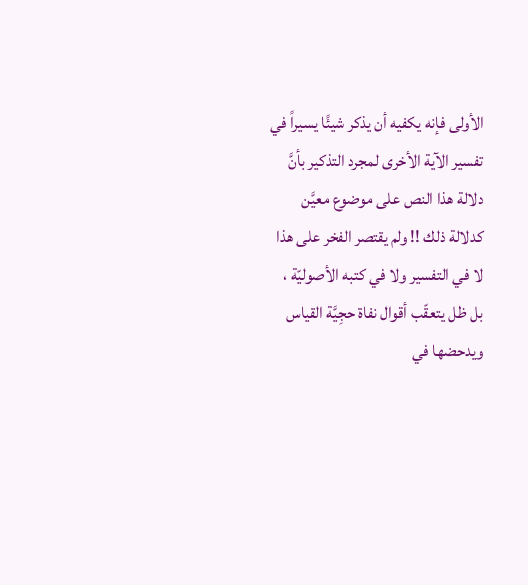الأولى فإنه يكفيه أن يذكر شيئًا يسيراً في تفسير الآية الأخرى لمجرد التذكير بأنَّ دلالة هذا النص على موضوع معيَّن كدلالة ذلك !! ولم يقتصر الفخر على هذا لا في التفسير ولا في كتبه الأصوليّة ، بل ظل يتعقّب أقوال نفاة حجِيَّة القياس ويدحضها في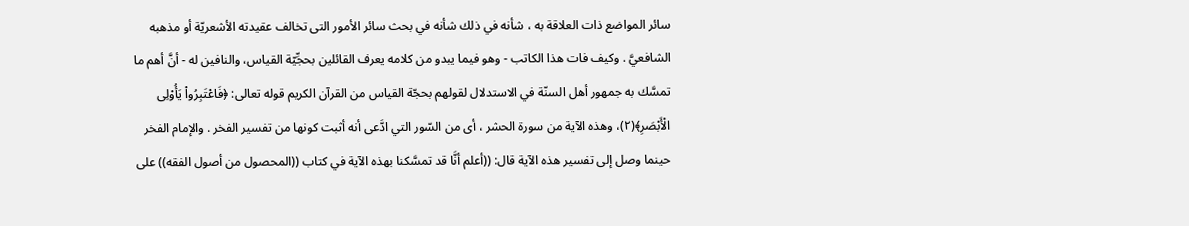سائر المواضع ذات العلاقة به ، شأنه في ذلك شأنه في بحث سائر الأمور التى تخالف عقيدته الأشعريّة أو مذهبه الشافعيَّ . وكيف فات هذا الكاتب - وهو فيما يبدو من كلامه يعرف القائلين بحجِّيّة القياس، والنافين له - أنَّ أهم ما تمسَّك به جمهور أهل السنّة في الاستدلال لقولهم بحجّة القياس من القرآن الكريم قوله تعالى: ﴿فَاعْتَبِرُواْ يَأُوْلِى الْأَبْصَرِ﴾(٢)، وهذه الآية من سورة الحشر ، أى من السّور التي ادَّعى أنه أثبت كونها من تفسير الفخر . والإمام الفخر حينما وصل إلى تفسير هذه الآية قال: ((أعلم أنَّا قد تمسَّكنا بهذه الآية في كتاب ((المحصول من أصول الفقه)) على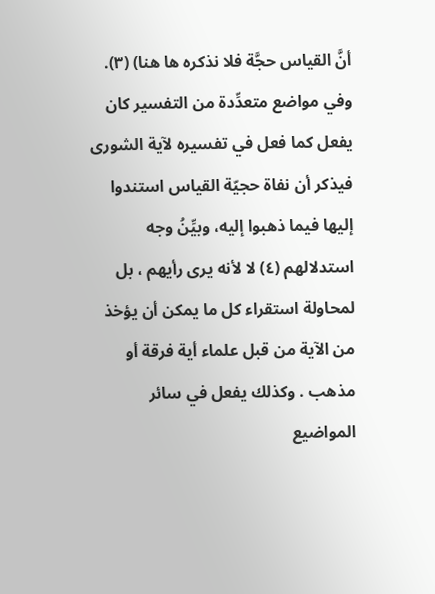أنَّ القياس حجَّة فلا نذكره ها هنا) (٣). وفي مواضع متعدِّدة من التفسير كان يفعل كما فعل في تفسيره لآية الشورى فيذكر أن نفاة حجيّة القياس استندوا إليها فيما ذهبوا إليه، وبيِّنُ وجه استدلالهم (٤) لا لأنه يرى رأيهم ، بل لمحاولة استقراء كل ما يمكن أن يؤخذ من الآية من قبل علماء أية فرقة أو مذهب . وكذلك يفعل في سائر المواضيع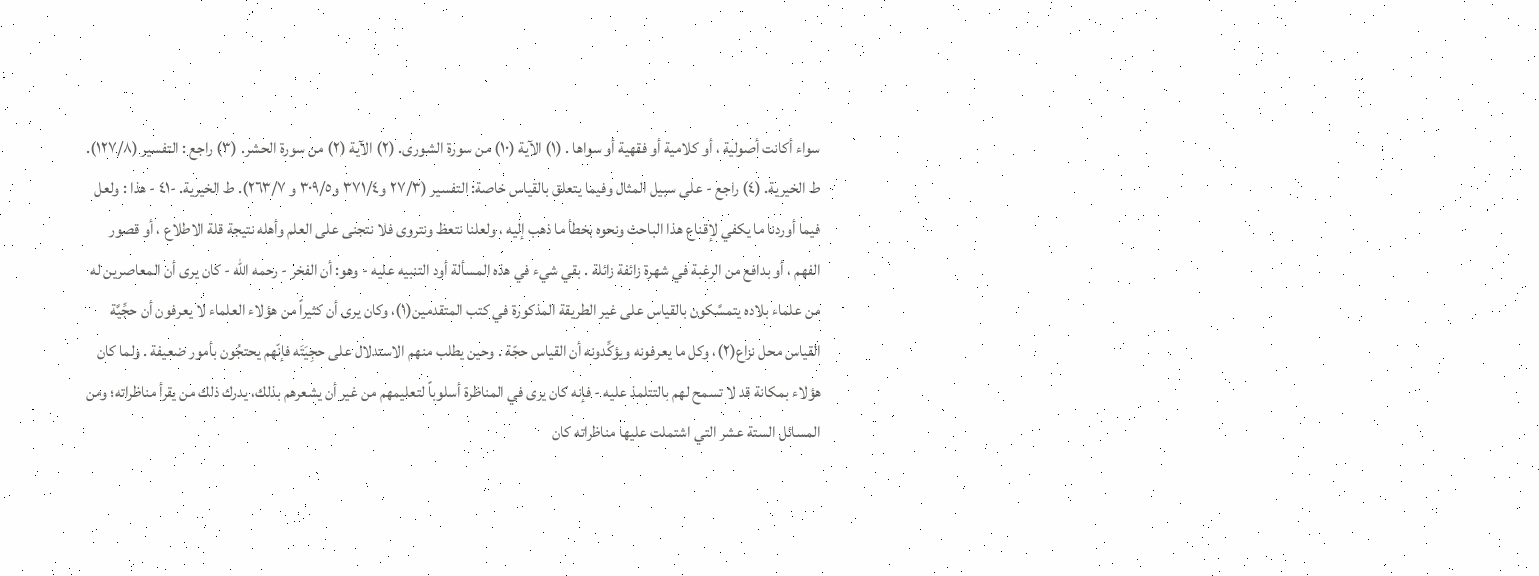سواء أكانت أصولية ، أو كلامية أو فقهية أو سواها . (١) الآية (١٠) من سورة الشورى. (٢) الآية (٢) من سورة الحشر. (٣) راجع : التفسير (١٢٧/٨). ط الخيرية. (٤) راجع - على سبيل المثال وفيما يتعلق بالقياس خاصة: التفسير (٢٧/٣ و٣٧١/٤ و٣٠٩/٥ و ٢٦٣/٧). ط الخيرية. -٤١ - هذا : ولعل فيما أوردنا ما يكفي لإقناع هذا الباحث ونحوه بخطأ ما ذهب إليه ، ولعلنا نتعظ ونتروى فلا نتجنى على العلم وأهله نتيجة قلة الاطلاع ، أو قصور الفهم ، أو بدافع من الرغبة في شهرة زائفة زائلة . بقي شيء في هذه المسألة أود التنبيه عليه - وهو: أن الفخر - رحمه الله - كان يرى أن المعاصرين له من علماء بلاده يتمسَّكون بالقياس على غير الطريقة المذكورة في كتب المتقدمين(١)، وكان يرى أن كثيراً من هؤلاء العلماء لا يعرفون أن حجِّيَّة القياس محل نزاع(٢)، وكل ما يعرفونه ويؤكِّدونه أن القياس حجّة . وحين يطلب منهم الاستدلال على حجِيَتَه فإنّهم يحتجُون بأمور ضعيفة . ولما كان هؤلاء بمكانة قد لا تسمح لهم بالتتلمذ عليه - فإنه كان يرى في المناظرة أسلوباً لتعليمهم من غير أن يشعرهم بذلك، يدرك ذلك من يقرأ مناظراته؛ ومن المسائل الستة عشر التي اشتملت عليها مناظراته كان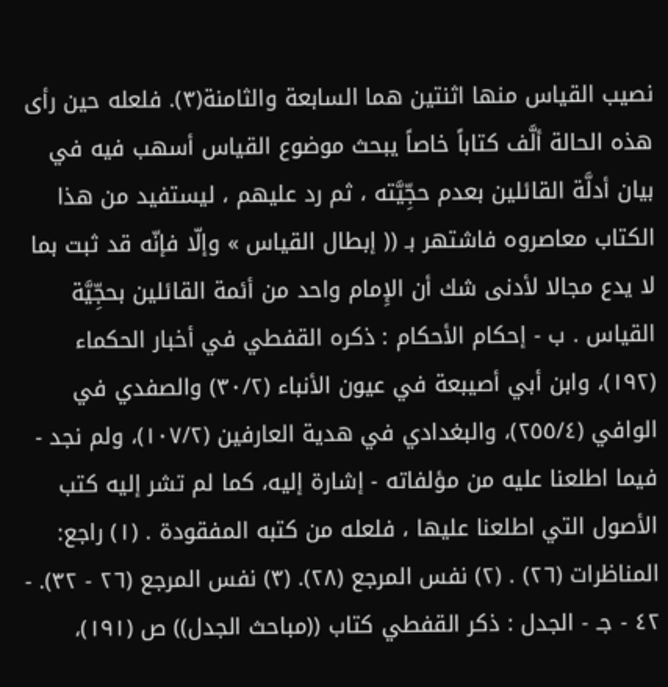نصيب القياس منها اثنتين هما السابعة والثامنة(٣). فلعله حين رأى هذه الحالة ألَّف كتاباً خاصاً يبحث موضوع القياس أسهب فيه في بيان أدلَّة القائلين بعدم حجِّيَّته ، ثم رد عليهم ، ليستفيد من هذا الكتاب معاصروه فاشتهر بـ (( إبطال القياس » وإلّا فإنّه قد ثبت بما لا يدع مجالا لأدنى شك أن الإِمام واحد من أئمة القائلين بحجِّيَّة القياس . ب - إحكام الأحكام : ذكره القفطي في أخبار الحكماء (١٩٢)، وابن أبي أصيبعة في عيون الأنباء (٣٠/٢) والصفدي في الوافي (٢٥٥/٤)، والبغدادي في هدية العارفين (١٠٧/٢)، ولم نجد - فيما اطلعنا عليه من مؤلفاته - إشارة إليه، كما لم تشر إليه كتب الأصول التي اطلعنا عليها ، فلعله من كتبه المفقودة . (١) راجع: المناظرات (٢٦) . (٢) نفس المرجع (٢٨). (٣) نفس المرجع (٢٦ - ٣٢). - ٤٢ - جـ - الجدل : ذكر القفطي كتاب ((مباحث الجدل)) ص (١٩١)،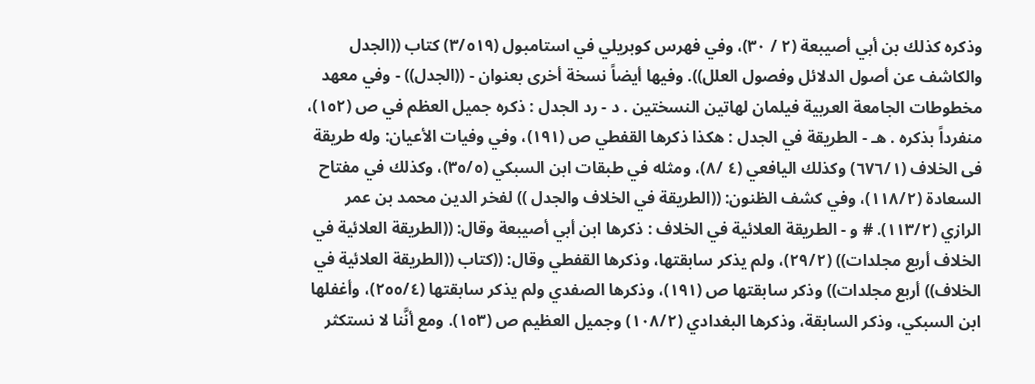وذكره كذلك بن أبي أصيبعة (٢ / ٣٠)، وفي فهرس كوبريلي في استامبول (٣/٥١٩) كتاب ((الجدل والكاشف عن أصول الدلائل وفصول العلل)). وفيها أيضاً نسخة أخرى بعنوان - ((الجدل)) - وفي معهد مخطوطات الجامعة العربية فيلمان لهاتين النسختين . د - رد الجدل : ذكره جميل العظم في ص (١٥٢)، منفرداً بذكره . هـ - الطريقة في الجدل : هكذا ذكرها القفطي ص (١٩١)، وفي وفيات الأعيان: وله طريقة فى الخلاف (٦٧٦/١) وكذلك اليافعي (٤ /٨)، ومثله في طبقات ابن السبكي (٣٥/٥)، وكذلك في مفتاح السعادة (١١٨/٢)، وفي كشف الظنون: ((الطريقة في الخلاف والجدل )) لفخر الدين محمد بن عمر الرازي (١١٣/٢). # و - الطريقة العلائية في الخلاف : ذكرها ابن أبي أصيبعة وقال: ((الطريقة العلائية في الخلاف أربع مجلدات)) (٢٩/٢)، ولم يذكر سابقتها، وذكرها القفطي وقال: ((كتاب ((الطريقة العلائية في الخلاف)) أربع مجلدات)) وذكر سابقتها ص (١٩١)، وذكرها الصفدي ولم يذكر سابقتها (٢٥٥/٤)، وأغفلها ابن السبكي، وذكر السابقة، وذكرها البغدادي (١٠٨/٢) وجميل العظيم ص (١٥٣). ومع أنَّنا لا نستكثر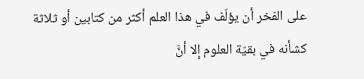على الفخر أن يؤلّف في هذا العلم أكثر من كتابين أو ثلاثة كشأنه في بقيّة العلوم إلا أنَّ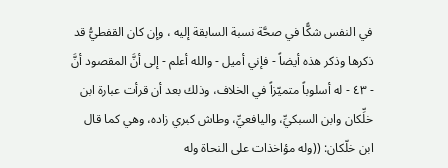في النفس شكًّا في صحَّة نسبة السابقة إليه ، وإن كان القفطيُّ قد ذكرها وذكر هذه أيضاً - فإني أميل - والله أعلم - إلى أنَّ المقصود أنَّ - ٤٣ - له أسلوباً متميّزاً في الخلاف، وذلك بعد أن قرأت عبارة ابن خلِّكان وابن السبكيِّ، واليافعيِّ، وطاش كبري زاده، وهي كما قال ابن خلّكان: ((وله مؤاخذات على النحاة وله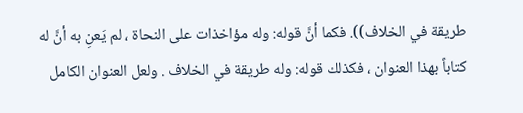طريقة في الخلاف)). فكما أنَّ قوله: وله مؤاخذات على النحاة ، لم يَعنِ به أنَّ له كتاباً بهذا العنوان ، فكذلك قوله: وله طريقة في الخلاف . ولعل العنوان الكامل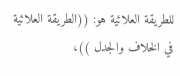للطريقة العلائية هو: ((الطريقة العلائية في الخلاف والجدل ))،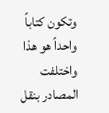وتكون كتاباً واحداً هو هذا واختلفت المصادر بنقل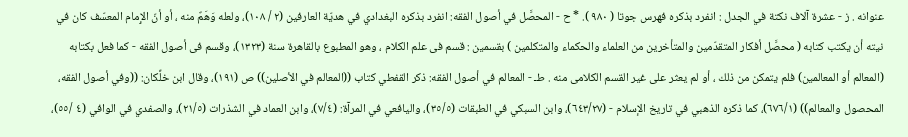عنوانه . ز - عشرة آلاف نكتة في الجدل : انفرد بذكره فهرس جوتا ( ٩٨٠ ). * ح - المحصَّل في أصول الفقه: انفرد بذكره البغدادي في هديّة العارفين (٢ / ١٠٨)، ولعله وَهَمٌ منه ، أو أنّ الإِمام المعسّف كان في نيته أن يكتب كتابه ( محصَّل أفكار المتقدّمين والمتأخرين من العلماء والحكماء والمتكلمين ) بقسمين : قسم فى علم الكلام ، وهو المطبوع بالقاهرة سنة (١٣٢٣)، وقسم فى أصول الفقه - كما فعل بكتابه (المعالم أو المعالمين) فلم يتمكن من ذلك ، أو لم يعثر على غير القسم الكلامى منه . طـ - المعالم في أصول الفقه: ذكر القفطي كتاب ((المعالم في الأصلين)) ص (١٩١)، وقال ابن خلِّكان: ((وفي أصول الفقه، المحصول والمعالم)) (٦٧٦/١)، كما ذكره الذهبي في تاريخ الإسلام - (٦٤٣/٢٧)، وابن السبكي في الطبقات (٣٥/٥)، واليافعي في المرآة: (٧/٤)، وابن العماد في الشذرات (٢١/٥)، والصفدي في الوافي (٤ /٥٥)،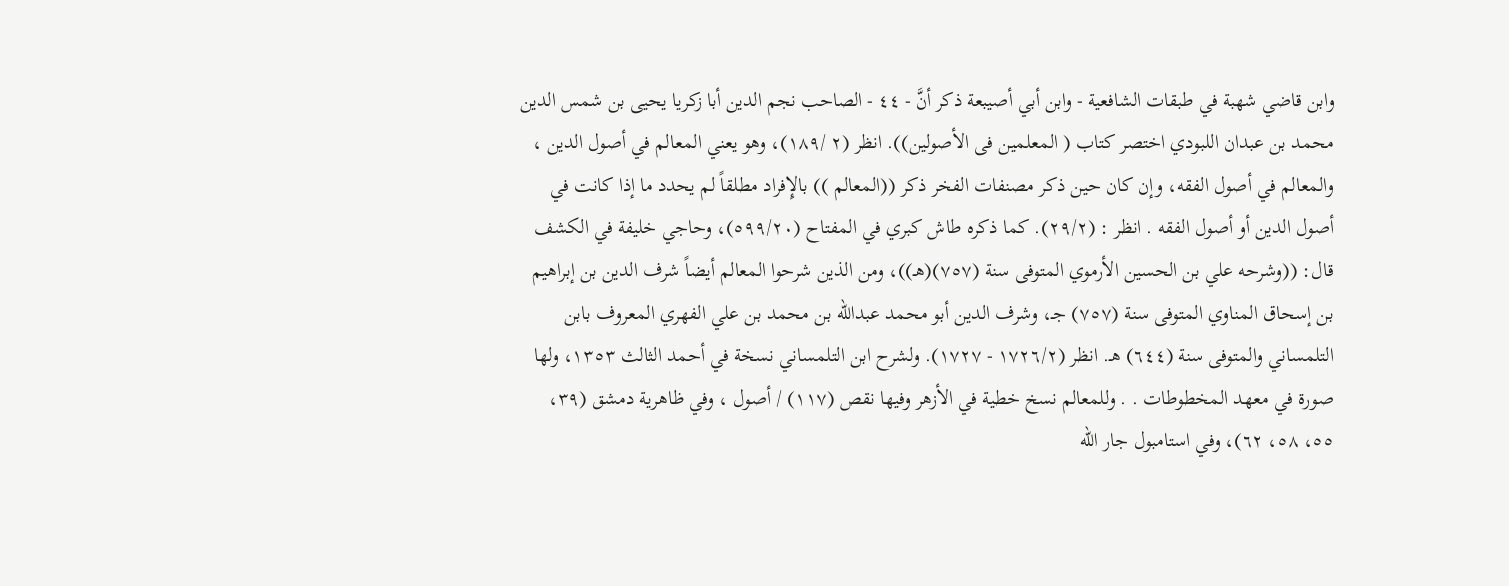وابن قاضي شهبة في طبقات الشافعية - وابن أبي أصيبعة ذكر أنَّ - ٤٤ - الصاحب نجم الدين أبا زكريا يحيى بن شمس الدين محمد بن عبدان اللبودي اختصر كتاب ( المعلمين فى الأصولين)). انظر (٢ /١٨٩)، وهو يعني المعالم في أصول الدين ، والمعالم في أصول الفقه، وإن كان حين ذكر مصنفات الفخر ذكر ((المعالم )) بالإِفراد مطلقاً لم يحدد ما إذا كانت في أصول الدين أو أصول الفقه . انظر : (٢٩/٢). كما ذكره طاش كبري في المفتاح (٥٩٩/٢٠)، وحاجي خليفة في الكشف قال: ((وشرحه علي بن الحسين الأرموي المتوفى سنة (٧٥٧)(هـ))، ومن الذين شرحوا المعالم أيضاً شرف الدين بن إبراهيم بن إسحاق المناوي المتوفى سنة (٧٥٧) جـ، وشرف الدين أبو محمد عبدالله بن محمد بن علي الفهري المعروف بابن التلمساني والمتوفى سنة (٦٤٤) هـ. انظر (١٧٢٦/٢ - ١٧٢٧). ولشرح ابن التلمساني نسخة في أحمد الثالث ١٣٥٣، ولها صورة في معهد المخطوطات . . وللمعالم نسخ خطية في الأزهر وفيها نقص (١١٧) / أصول ، وفي ظاهرية دمشق (٣٩، ٥٥، ٥٨، ٦٢)، وفي استامبول جار الله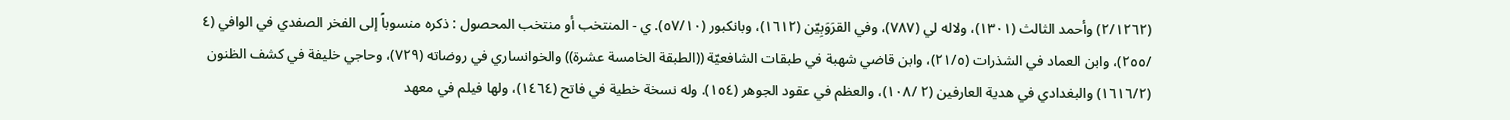(٢/١٢٦٢) وأحمد الثالث (١٣٠١)، ولاله لي (٧٨٧)، وفي القرَوَبِيّن (١٦١٢)، وبانكبور (٥٧/١٠). ي - المنتخب أو منتخب المحصول : ذكره منسوباً إلى الفخر الصفدي في الوافي (٤ /٢٥٥)، وابن العماد في الشذرات (٢١/٥)، وابن قاضي شهبة في طبقات الشافعيّة ((الطبقة الخامسة عشرة)) والخوانساري في روضاته (٧٢٩)، وحاجي خليفة في كشف الظنون (١٦١٦/٢) والبغدادي في هدية العارفين (٢ /١٠٨)، والعظم في عقود الجوهر (١٥٤). وله نسخة خطية في فاتح (١٤٦٤)، ولها فيلم في معهد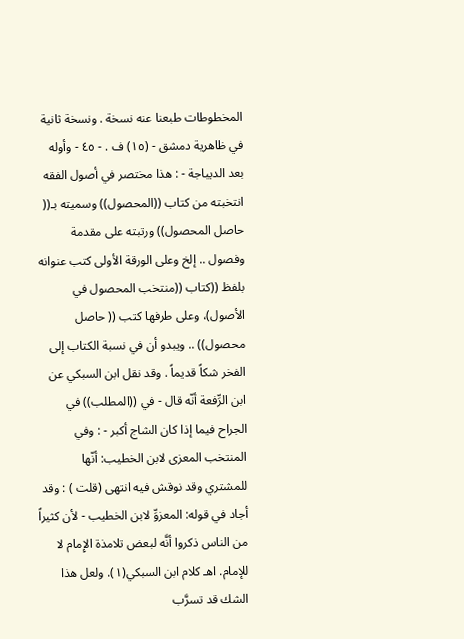المخطوطات طبعنا عنه نسخة . ونسخة ثانية في ظاهرية دمشق - (١٥) ف . - ٤٥ - وأوله بعد الديباجة - : هذا مختصر في أصول الفقه انتخبته من كتاب ((المحصول)) وسميته بـ(( حاصل المحصول)) ورتبته على مقدمة وفصول .. إلخ وعلى الورقة الأولى كتب عنوانه بلفظ ((كتاب ((منتخب المحصول في الأصول)، وعلى طرفها كتب (( حاصل محصول)) .. ويبدو أن في نسبة الكتاب إلى الفخر شكاً قديماً . وقد نقل ابن السبكي عن ابن الرِّفعة أنّه قال - في ((المطلب)) في الجراح فيما إذا كان الشاج أكبر - : وفي المنتخب المعزى لابن الخطيب: أنّها للمشتري وقد نوقش فيه انتهى (قلت ) : وقد أجاد في قوله: المعزوِّ لابن الخطيب - لأن كثيراً من الناس ذكروا أنَّه لبعض تلامذة الإِمام لا للإمام. اهـ كلام ابن السبكي(١). ولعل هذا الشك قد تسرَّب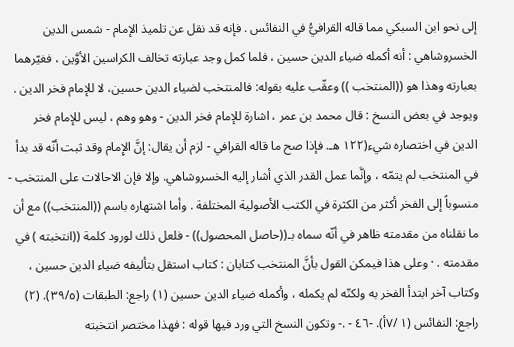إلى نحو ابن السبكي مما قاله القرافيُّ في النفائس . فإنه قد نقل عن تلميذ الإمام - شمس الدين الخسروشاهي : أنه أكمله ضياء الدين حسين ، فلما كمل وجد عبارته تخالف الكراسين الأوَّين ، فغيّرهما بعبارته وهذا هو ((المنتخب )) وعقّب عليه بقوله: فالمنتخب لضياء الدين حسين، لا للإمام فخر الدين . ويوجد في بعض النسخ : قال محمد بن عمر ، اشارة للإمام فخر الدين - وهو وهم ، ليس للإمام فخر الدين في اختصاره شيء(١٢٢ هـ. فإذا صح ما قاله القرافي - لزم أن يقال: إنَّ الإِمام وقد ثبت أنّه قد بدأ في المنتخب لم يتمّه ، وإنَّما عمل القدر الذي أشار إليه الخسروشاهي. وإلا فإن الاحالات على المنتخب - منسوباً إلى الفخر أكثر من الكثرة في الكتب الأصولية المختلفة . وأما اشتهاره باسم ((المنتخب)) مع أن ما نقلناه من مقدمته ظاهر في أنّه سماه بـ((حاصل المحصول)) - فلعل ذلك لورود كلمة ((انتخبته ) في مقدمته . · وعلى هذا فيمكن القول بأنَّ المنتخب كتابان : کتاب استقل بتأليفه ضياء الدين حسين ، وكتاب آخر ابتدأ الفخر به ولكنّه لم يكمله ، وأكمله ضياء الدين حسين (١) راجع: الطبقات (٣٩/٥). (٢) راجع: النفائس (١ /٧أ). -٤٦ - .- وتكون النسخ التي ورد فيها قوله : فهذا مختصر انتخبته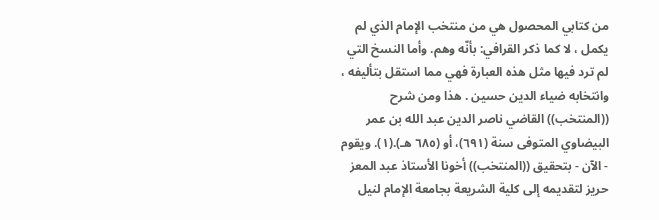من كتابي المحصول هي من منتخب الإمام الذي لم يكمل ، لا كما ذكر القرافي: بأنّه وهم. وأما النسخ التي لم ترد فيها مثل هذه العبارة فهي مما استقل بتأليفه ، وانتخابه ضياء الدين حسين . هذا ومن شرح ((المنتخب)) القاضي ناصر الدين عبد الله بن عمر البيضاوي المتوفى سنة (٦٩١)، أو (٦٨٥ هـ).(١). ويقوم - الآن - بتحقيق ((المنتخب)) أخونا الأستاذ عبد المعز حريز لتقديمه إلى كلية الشريعة بجامعة الإمام لنيل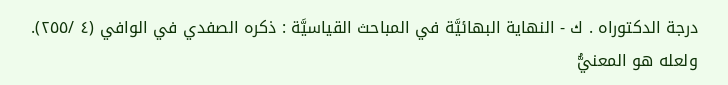درجة الدكتوراه . ك - النهاية البهائيَّة في المباحث القياسيَّة : ذكره الصفدي في الوافي (٤ /٢٥٥). ولعله هو المعنيُّ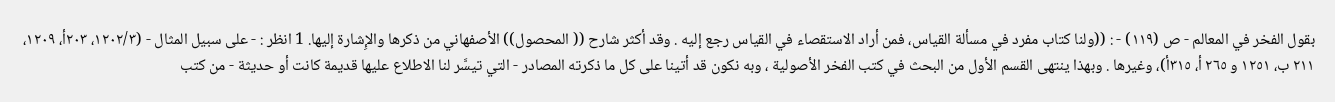بقول الفخر في المعالم - ص (١١٩) - : ((ولنا كتاب مفرد في مسألة القياس، فمن أراد الاستقصاء في القياس رجع إليه . وقد أكثر شارح (( المحصول)) الأصفهاني من ذكرها والإِشارة إليها. 1 انظر : - على سبيل المثال - (١٢٠٢/٣، ٢٠٣أ، ١٢٠٩، ٢١١ ب، ١٢٥١ و ٢٦٥ أ، ٣١٥أ)، وغيرها . وبهذا ينتهى القسم الأول من البحث في كتب الفخر الأصولية ، وبه نكون قد أتينا على كل ما ذكرته المصادر - التي تيسَّر لنا الاطلاع عليها قديمة كانت أو حديثة - من كتب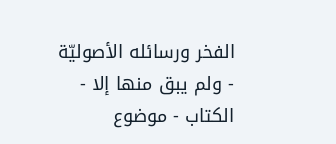الفخر ورسائله الأصوليّة - ولم يبق منها إلا - الكتاب - موضوع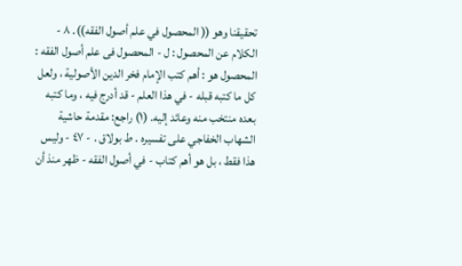تحقيقنا وهو (( المحصول في علم أصول الفقه)). ٨ - الكلام عن المحصول : ل - المحصول فى علم أصول الفقه : المحصول هو : أهم كتب الإمام فخر الدين الأصولية ، ولعل كل ما كتبه قبله - في هذا العلم - قد أدرج فيه ، وما کتبه بعده منتخب منه وعائد إليه. (١) راجع: مقدمة حاشية الشهاب الخفاجي على تفسيره . ط بولاق . - ٤٧ - وليس هذا فقط ، بل هو أهم كتاب - في أصول الفقه - ظهر منذ أن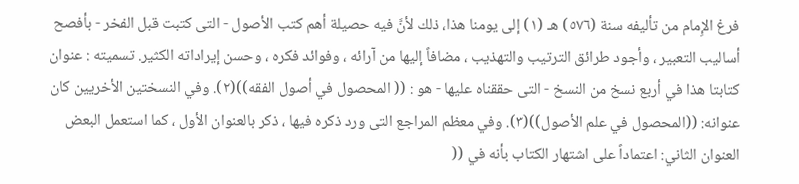فرغ الإِمام من تأليفه سنة (٥٧٦) هـ (١) إلى يومنا هذا، ذلك لأنَّ فيه حصيلة أهم كتب الأصول - التى كتبت قبل الفخر - بأفصح أساليب التعبير ، وأجود طرائق الترتيب والتهذيب ، مضافاً إليها من آرائه ، وفوائد فكره ، وحسن إيراداته الكثير. تسميته : عنوان كتابتا هذا في أربع نسخ من النسخ - التى حققناه عليها - هو : (( المحصول في أصول الفقه))(٢). وفي النسختين الأخريين كان عنوانه: ((المحصول في علم الأصول))(٣). وفي معظم المراجع التى ورد ذكره فيها ، ذكر بالعنوان الأول ، كما استعمل البعض العنوان الثاني: اعتماداً على اشتهار الكتاب بأنه في ((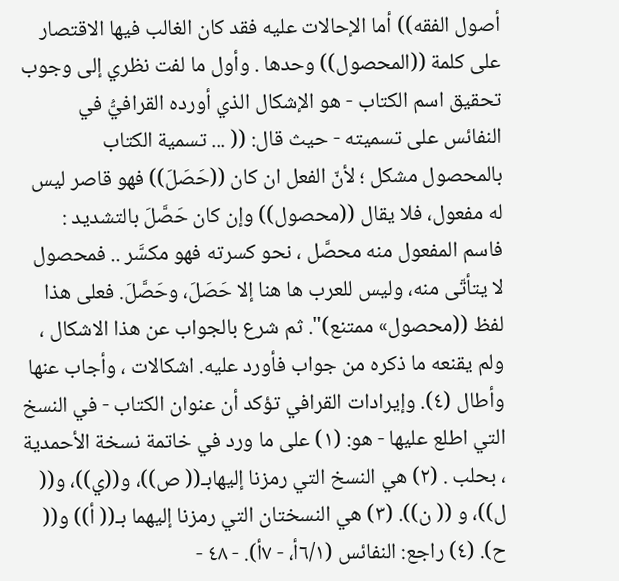أصول الفقه)) أما الإحالات عليه فقد كان الغالب فيها الاقتصار على كلمة ((المحصول)) وحدها . وأول ما لفت نظري إلى وجوب تحقيق اسم الكتاب - هو الإشكال الذي أورده القرافيُّ في النفائس على تسميته - حيث قال: (( ... تسمية الكتاب بالمحصول مشكل ؛ لأنّ الفعل ان كان ((حَصَلَ)) فهو قاصر ليس له مفعول، فلا يقال ((محصول)) وإن كان حَصَّلَ بالتشديد : فاسم المفعول منه محصَّل ، نحو كسرته فهو مكسَّر .. فمحصول لا يتأتّى منه، وليس للعرب ها هنا إلا حَصَلَ، وحَصَّلَ. فعلى هذا لفظ ((محصول» ممتنع)". ثم شرع بالجواب عن هذا الاشكال ، ولم يقنعه ما ذكره من جواب فأورد عليه. اشكالات ، وأجاب عنها وأطال (٤). وإيرادات القرافي تؤكد أن عنوان الكتاب - في النسخ التي اطلع عليها - هو: (١) على ما ورد في خاتمة نسخة الأحمدية ، بحلب . (٢) هي النسخ التي رمزنا إليهابـ(( ص))، و((ي))، و(( ل))، و (( ن)). (٣) هي النسختان التي رمزنا إليهما بـ(( أ)) و(( ح). (٤) راجع: النفائس (٦/١أ، - ٧أ). - ٤٨ -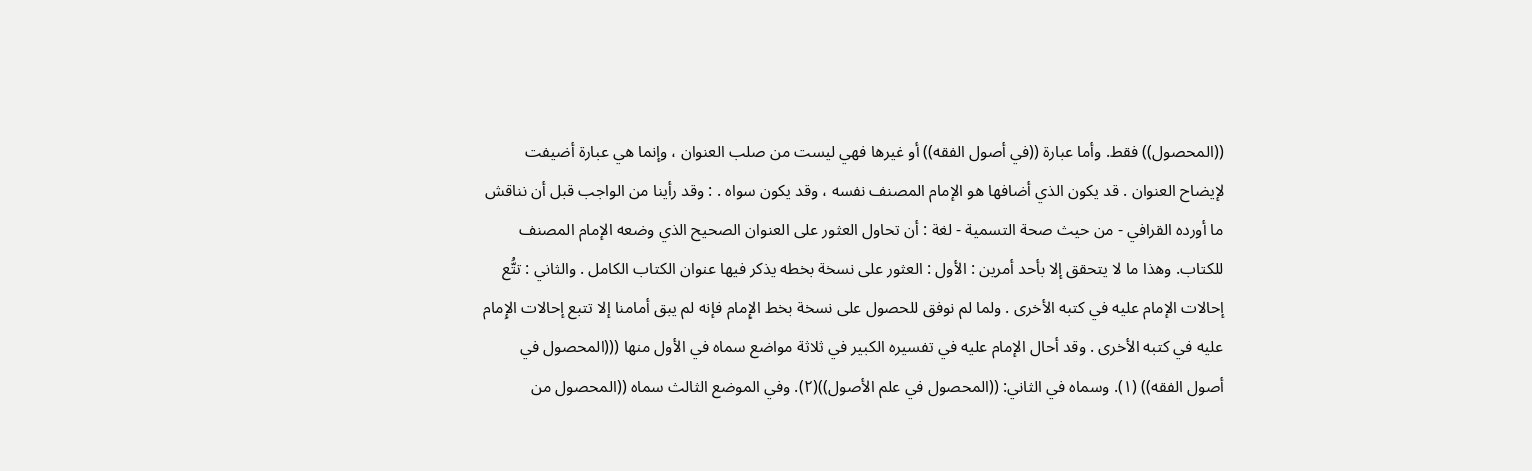((المحصول)) فقط. وأما عبارة ((في أصول الفقه)) أو غيرها فهي ليست من صلب العنوان ، وإنما هي عبارة أضيفت لإيضاح العنوان . قد يكون الذي أضافها هو الإمام المصنف نفسه ، وقد يكون سواه . : وقد رأينا من الواجب قبل أن نناقش ما أورده القرافي - من حيث صحة التسمية - لغة : أن تحاول العثور على العنوان الصحيح الذي وضعه الإمام المصنف للكتاب. وهذا ما لا يتحقق إلا بأحد أمرين : الأول : العثور على نسخة بخطه يذكر فيها عنوان الكتاب الكامل . والثاني : تتُّع إحالات الإمام عليه في كتبه الأخرى . ولما لم نوفق للحصول على نسخة بخط الإِمام فإنه لم يبق أمامنا إلا تتبع إحالات الإِمام عليه في كتبه الأخرى . وقد أحال الإمام عليه في تفسيره الكبير في ثلاثة مواضع سماه في الأول منها (((المحصول في أصول الفقه)) (١). وسماه في الثاني: ((المحصول في علم الأصول))(٢). وفي الموضع الثالث سماه ((المحصول من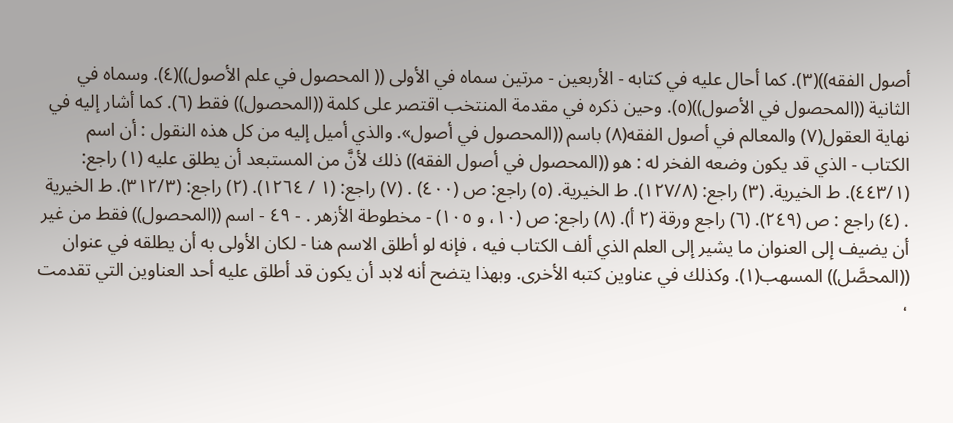أصول الفقه))(٣). كما أحال عليه في كتابه - الأربعين - مرتين سماه في الأولى (( المحصول في علم الأصول))(٤). وسماه في الثانية ((المحصول في الأصول))(٥). وحين ذكره في مقدمة المنتخب اقتصر على كلمة ((المحصول)) فقط (٦). كما أشار إليه في نهاية العقول(٧) والمعالم في أصول الفقه(٨) باسم ((المحصول في أصول». والذي أميل إليه من كل هذه النقول : أن اسم الكتاب - الذي قد يكون وضعه الفخر له : هو ((المحصول في أصول الفقه)) ذلك لأنَّ من المستبعد أن يطلق عليه (١) راجع: (٤٤٣/١). ط الخيرية. (٣) راجع: (١٢٧/٨). ط الخيرية. (٥) راجع: ص (٤٠٠) . (٧) راجع: (١ / ١٢٦٤). (٢) راجع: (٣١٢/٣). ط الخيرية . (٤) راجع : ص (٢٤٩). (٦) راجع ورقة (٢ أ). (٨) راجع: ص (١٠، و ١٠٥) - مخطوطة الأزهر . - ٤٩ - اسم ((المحصول)) فقط من غير أن يضيف إلى العنوان ما يشير إلى العلم الذي ألف الكتاب فيه ، فإنه لو أطلق الاسم هنا - لكان الأولى به أن يطلقه في عنوان ((المحصَّل)) المسهب(١). وكذلك في عناوين كتبه الأخرى. وبهذا يتضح أنه لابد أن يكون قد أطلق عليه أحد العناوين التي تقدمت ،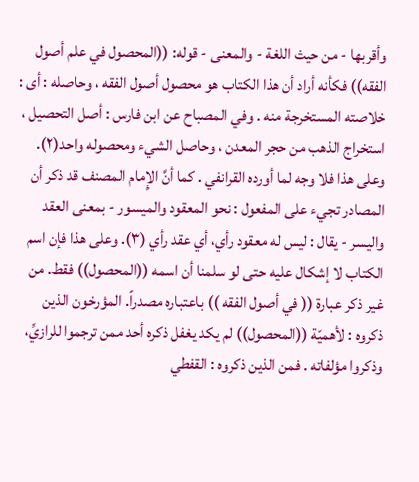وأقربها - من حيث اللغة - والمعنى - قوله: ((المحصول في علم أصول الفقه)) فكأنه أراد أن هذا الكتاب هو محصول أصول الفقه ، وحاصله : أى : خلاصته المستخرجة منه . وفي المصباح عن ابن فارس : أصل التحصيل ، استخراج الذهب من حجر المعدن ، وحاصل الشيء ومحصوله واحد(٢). وعلى هذا فلا وجه لما أورده القرانفي . كما أنَّ الإِمام المصنف قد ذكر أن المصادر تجيء على المفعول : نحو المعقود والميسور - بمعنى العقد واليسر - يقال : ليس له معقود رأي، أي عقد رأي (٣). وعلى هذا فإن اسم الكتاب لا إشكال عليه حتى لو سلمنا أن اسمه ((المحصول)) فقط. من غير ذكر عبارة (( في أصول الفقه )) باعتباره مصدراً. المؤرخون الذين ذكروه : لأهميّة ((المحصول)) لم يكد يغفل ذكره أحد ممن ترجموا للرازيِّ، وذكروا مؤلفاته . فمن الذين ذكروه : القفطي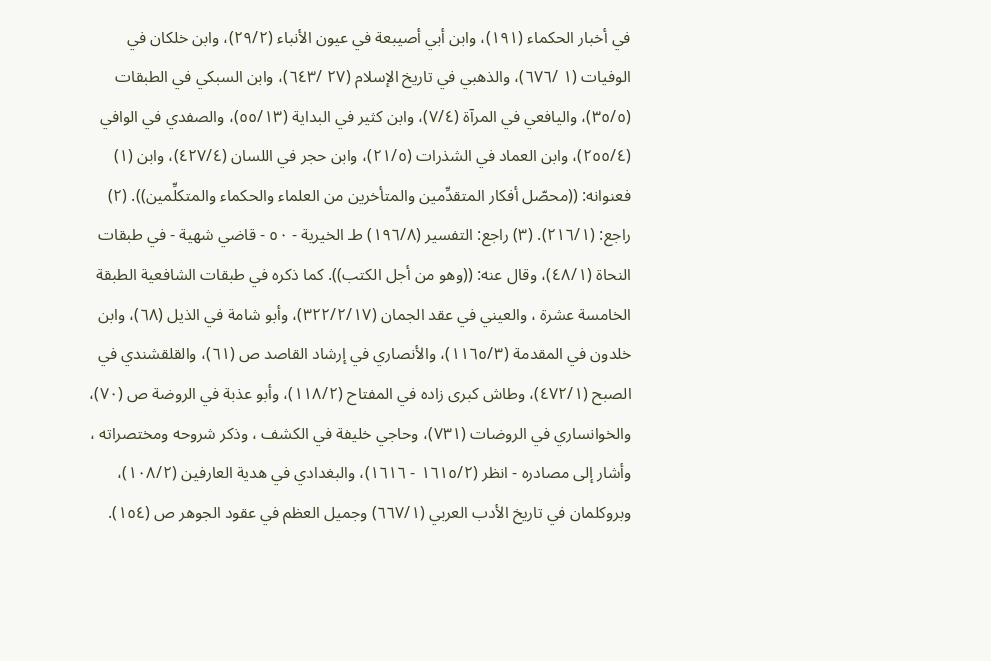في أخبار الحكماء (١٩١)، وابن أبي أصيبعة في عيون الأنباء (٢٩/٢)، وابن خلكان في الوفيات (١ /٦٧٦)، والذهبي في تاريخ الإسلام (٢٧ /٦٤٣)، وابن السبكي في الطبقات (٣٥/٥)، واليافعي في المرآة (٧/٤)، وابن كثير في البداية (٥٥/١٣)، والصفدي في الوافي (٢٥٥/٤)، وابن العماد في الشذرات (٢١/٥)، وابن حجر في اللسان (٤٢٧/٤)، وابن (١) فعنوانه: ((محصّل أفكار المتقدِّمين والمتأخرين من العلماء والحكماء والمتكلِّمين)). (٢) راجع: (٢١٦/١). (٣) راجع: التفسير (١٩٦/٨) طـ الخيرية - ٥٠ - قاضي شهية - في طبقات النحاة (٤٨/١)، وقال عنه: ((وهو من أجل الكتب)). كما ذكره في طبقات الشافعية الطبقة الخامسة عشرة ، والعيني في عقد الجمان (٣٢٢/٢/١٧)، وأبو شامة في الذيل (٦٨)، وابن خلدون في المقدمة (١١٦٥/٣)، والأنصاري في إرشاد القاصد ص (٦١)، والقلقشندي في الصبح (٤٧٢/١)، وطاش كبرى زاده في المفتاح (١١٨/٢)، وأبو عذبة في الروضة ص (٧٠)، والخوانساري في الروضات (٧٣١)، وحاجي خليفة في الكشف ، وذكر شروحه ومختصراته ، وأشار إلى مصادره - انظر (١٦١٥/٢ - ١٦١٦)، والبغدادي في هدية العارفين (١٠٨/٢)، وبروكلمان في تاريخ الأدب العربي (٦٦٧/١) وجميل العظم في عقود الجوهر ص (١٥٤).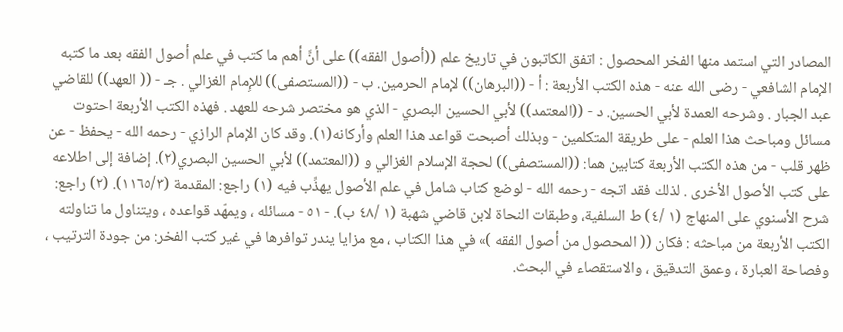المصادر التي استمد منها الفخر المحصول : اتفق الكاتبون في تاريخ علم ((أصول الفقه)) على أنَّ أهم ما كتب في علم أصول الفقه بعد ما كتبه الإمام الشافعي - رضى الله عنه - هذه الكتب الأربعة : أ - ((البرهان)) لإمام الحرمين. ب - ((المستصفى)) للإِمام الغزالي . جـ - (( العهد)) للقاضي عبد الجبار . وشرحه العمدة لأبي الحسين. د - ((المعتمد)) لأبي الحسين البصري - الذي هو مختصر شرحه للعهد . فهذه الكتب الأربعة احتوت مسائل ومباحث هذا العلم - على طريقة المتكلمين - وبذلك أصبحت قواعد هذا العلم وأركانه(١). وقد كان الإمام الرازي - رحمه الله - يحفظ - عن ظهر قلب - من هذه الكتب الأربعة كتابين هما: ((المستصفى)) لحجة الإسلام الغزالي و ((المعتمد)) لأبي الحسين البصري(٢). إضافة إلى اطلاعه على كتب الأصول الأخرى . لذلك فقد اتجه - رحمه الله - لوضع كتاب شامل في علم الأصول يهذِّب فيه (١) راجع: المقدمة (١١٦٥/٣). (٢) راجع: شرح الأسنوي على المنهاج (١ /٤) ط السلفية، وطبقات النحاة لابن قاضي شهبة (١ /٤٨ ب). - ٥١ - مسائله ، ويمهّد قواعده ، ويتناول ما تناولته الكتب الأربعة من مباحثه : فكان (( المحصول من أصول الفقه )» في هذا الكتاب ، مع مزایا یندر توافرها في غیر کتب الفخر: من جودة الترتيب ، وفصاحة العبارة ، وعمق التدقيق ، والاستقصاء في البحث.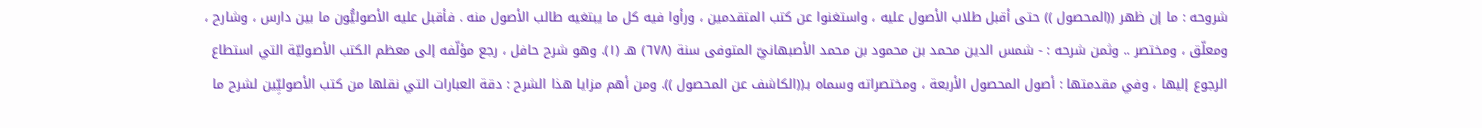شروحه : ما إن ظهر ((المحصول )) حتى أقبل طلاب الأصول عليه ، واستغنوا عن كتب المتقدمين ، ورأوا فيه كل ما يبتغيه طالب الأصول منه . فأقبل عليه الأصوليُّون ما بين دارس ، وشارح ، ومعلّق ، ومختصر .. وثمن شرحه : - شمس الدين محمد بن محمود بن محمد الأصبهانيّ المتوفى سنة (٦٧٨) هـ (١). وهو شرح حافل ، رجع مؤلّفه إلى معظم الكتب الأصوليّة التي استطاع الرجوع إليها ، وفي مقدمتها : أصول المحصول الأربعة ، ومختصراته وسماه بـ((الكاشف عن المحصول )). ومن أهم مزايا هذا الشرح : دقة العبارات التي نقلها من كتب الأصوليِّين لشرح ما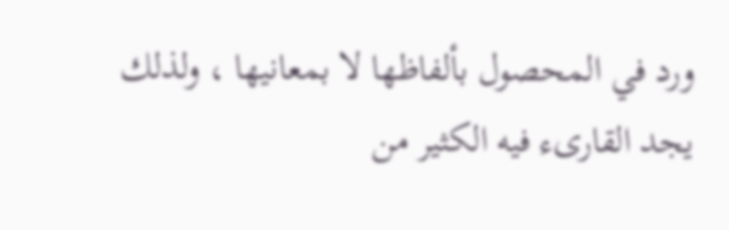ورد في المحصول بألفاظها لا بمعانيها ، ولذلك يجد القارىء فيه الكثير من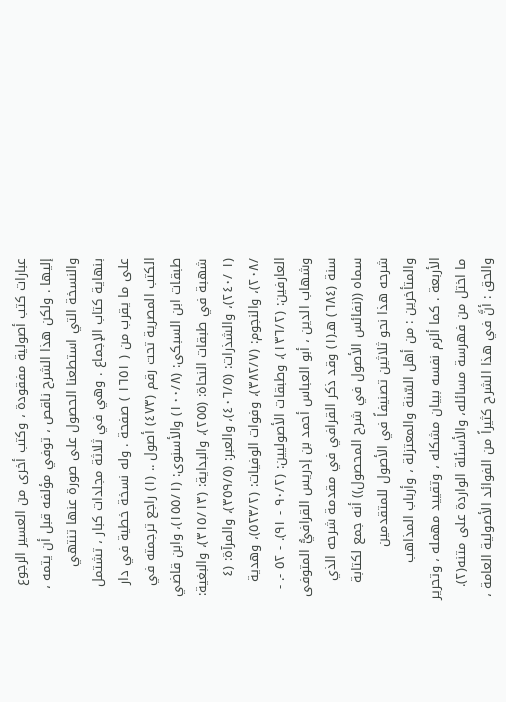عبارات كتب أصولية مفقودة ، وكتب أخرى من العسير الرجوع إليها . ولكن هذا الشرح ناقص ، توفي مؤلفه قبل أن يتمه ، والنسخة التي استطعنا الحصول على صورة عنها تنتهي بنهاية كتاب الإجماع . وهي في ثلاثة مجلدات كبار ، تشتمل على ما يقرب من ( ١٦٥١ ) صفحة . وله نسخة خطية في دار الكتب المصرية تحت رقم (٤٧٣) أصول .. (١) راجع ترجمته في طبقات ابن السبكى: (١٠٠/٨) والأسنوى: (١٥٥/١)، وابن قاضي شهبة في طبقات النحاة: (٢٥٥)، والبداية: (٣١٥/١٣)، والبغية: (١ /٢٤٠)، والشذرات: (٤٠٦/٥)، والعبر: (٣٥٩/٥)، والمرآة: (٤ /٢٠٨)، والنجوم: (٣٨٢/٧)، وفوات الوفيات: (٥٢٣/٢)، وهدية العارفين: (١٣٦/٢)، وطبقات الأصوليين: (٩٠/٢ - ٩١). - ٥٢ -. - وشهاب الدين ، أبو العباس أحمد بن إدريس القرافيُّ المتوفى سنة (٦٨٤) هـ(١) وقد ذكر القرافي في مقدمة شرحه الذي سماه ((نفائس الأصول في شرح المحصول)) أنه جمع لكتابة شرحه هذا نحو ثلاثين تصنيفاً في الأصول للمتقدمين والمتأخرين : من أهل السّنة والمعتزلة ، وأرباب المذاهب الأربعة . كما ألزم نفسه ببيان مشكله ، وتقييد مهمله ، وتحرير ما اختل من فهرسة مسائله، والأسئلة الواردة على متنه(٢). والحق : أنَّ في هذا الشرح كثيراً من الفوائد الأصولية العامة ،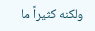ولكنه كثيراً ما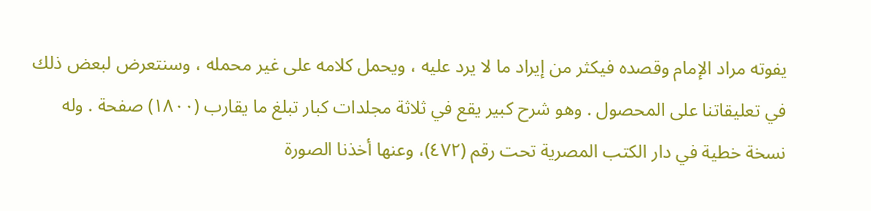يفوته مراد الإمام وقصده فيكثر من إيراد ما لا يرد عليه ، ويحمل كلامه على غير محمله ، وسنتعرض لبعض ذلك في تعليقاتنا على المحصول . وهو شرح كبير يقع في ثلاثة مجلدات كبار تبلغ ما يقارب (١٨٠٠) صفحة . وله نسخة خطية في دار الكتب المصرية تحت رقم (٤٧٢)، وعنها أخذنا الصورة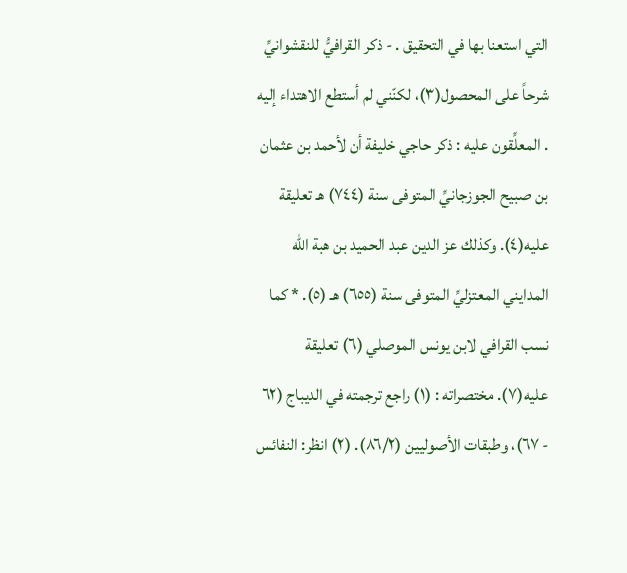التي استعنا بها في التحقيق . - ذكر القرافيُّ للنقشوانيِّ شرحاً على المحصول(٣)، لكنّني لم أستطع الاهتداء إليه . المعلِّقون عليه : ذكر حاجي خليفة أن لأحمد بن عثمان بن صبيح الجوزجانيِّ المتوفى سنة (٧٤٤) هـ تعليقة عليه(٤). وكذلك عز الدين عبد الحميد بن هبة الله المدايني المعتزليِّ المتوفى سنة (٦٥٥) هـ (٥). * كما نسب القرافي لابن يونس الموصلي (٦) تعليقة عليه(٧). مختصراته : (١) راجع ترجمته في الديباج (٦٢ - ٦٧)، وطبقات الأصوليين (٨٦/٢). (٢) انظر: النفائس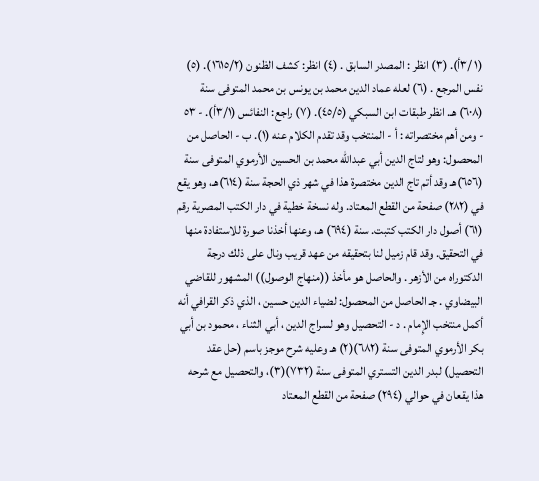(١ /٣أ). (٣) انظر : المصدر السابق . (٤) انظر: كشف الظنون (١٦١٥/٢). (٥) نفس المرجع . (٦) لعله عماد الدين محمد بن يونس بن محمد المتوفى سنة (٦٠٨) هـ. انظر طبقات ابن السبكي (٤٥/٥). (٧) راجع: النفائس (٣/١أ). - ٥٣ - ومن أهم مختصراته : أ - المنتخب وقد تقدم الكلام عنه (١). ب - الحاصل من المحصول: وهو لتاج الدين أبي عبدالله محمد بن الحسين الأرموي المتوفى سنة (٦٥٦)هـ وقد أتم تاج الدين مختصرة هذا في شهر ذي الحجة سنة (٦١٤)هـ، وهو يقع في (٢٨٢) صفحة من القطع المعتاد. وله نسخة خطية في دار الكتب المصرية رقم (٦١) أصول دار الكتب كتبت. سنة (٦٩٤) هـ، وعنها أخذنا صورة للاستفادة منها في التحقيق. وقد قام زميل لنا بتحقيقه من عهد قريب ونال على ذلك درجة الدكتوراه من الأزهر . والحاصل هو مأخذ ((منهاج الوصول)) المشهور للقاضي البيضاوي . جـ الحاصل من المحصول: لضياء الدين حسين ، الذي ذكر القرافي أنه أكمل منتخب الإِمام . د - التحصيل وهو لسراج الدين ، أبي الثناء ، محمود بن أبي بكر الأرموي المتوفى سنة (٦٨٢)(٢) هـ وعليه شرح موجز باسم (حل عقد التحصيل) لبدر الدين التستري المتوفى سنة (٧٣٢)(٣)، والتحصيل مع شرحه هذا يقعان في حوالي (٢٩٤) صفحة من القطع المعتاد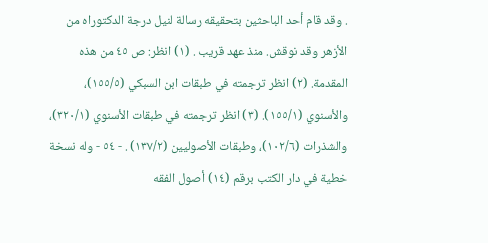. وقد قام أحد الباحثين بتحقيقه رسالة لنيل درجة الدكتوراه من الأزهر وقد نوقش. منذ عهد قريب . (١) انظر: ص ٤٥ من هذه المقدمة. (٢) انظر ترجمته في طبقات ابن السبكي (١٥٥/٥)، والأسنوي (١٥٥/١). (٣) انظر ترجمته في طبقات الأسنوي (٣٢٠/١)، والشذرات (١٠٢/٦)، وطبقات الأصوليين (١٣٧/٢) . - ٥٤ - وله نسخة خطية في دار الكتب برقم (١٤) أصول الفقه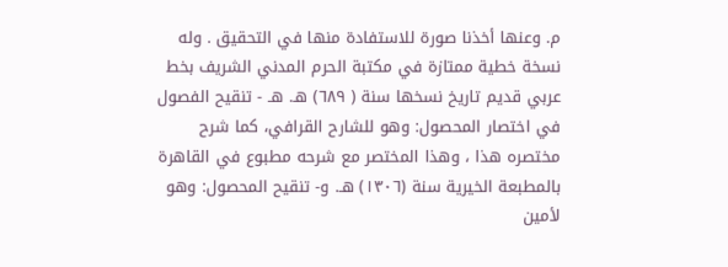م. وعنها أخذنا صورة للاستفادة منها في التحقيق . وله نسخة خطية ممتازة في مكتبة الحرم المدني الشريف بخط عربي قديم تاريخ نسخها سنة ( ٦٨٩) هـ. هـ - تنقيح الفصول في اختصار المحصول: وهو للشارح القرافي، كما شرح مختصره هذا ، وهذا المختصر مع شرحه مطبوع في القاهرة بالمطبعة الخيرية سنة (١٣٠٦) هـ. و- تنقيح المحصول: وهو لأمين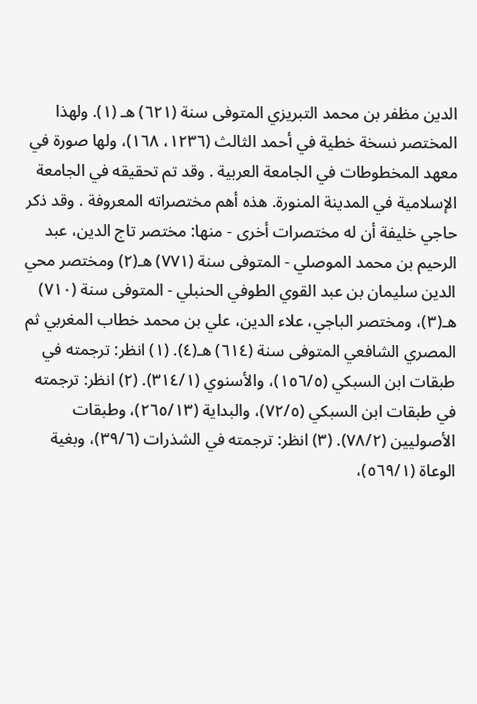الدين مظفر بن محمد التبريزي المتوفى سنة (٦٢١) هـ (١). ولهذا المختصر نسخة خطية في أحمد الثالث (١٢٣٦، ١٦٨)، ولها صورة في معهد المخطوطات في الجامعة العربية . وقد تم تحقيقه في الجامعة الإسلامية في المدينة المنورة. هذه أهم مختصراته المعروفة . وقد ذكر حاجي خليفة أن له مختصرات أخرى - منها: مختصر تاج الدين، عبد الرحيم بن محمد الموصلي - المتوفى سنة (٧٧١) هـ(٢) ومختصر محي الدين سليمان بن عبد القوي الطوفي الحنبلي - المتوفى سنة (٧١٠) هـ(٣)، ومختصر الباجي، علاء الدين، علي بن محمد خطاب المغربي ثم المصري الشافعي المتوفى سنة (٦١٤) هـ(٤). (١) انظر: ترجمته في طبقات ابن السبكي (١٥٦/٥)، والأسنوي (٣١٤/١). (٢) انظر: ترجمته في طبقات ابن السبكي (٧٢/٥)، والبداية (٢٦٥/١٣)، وطبقات الأصوليين (٧٨/٢). (٣) انظر: ترجمته في الشذرات (٣٩/٦)، وبغية الوعاة (٥٦٩/١)،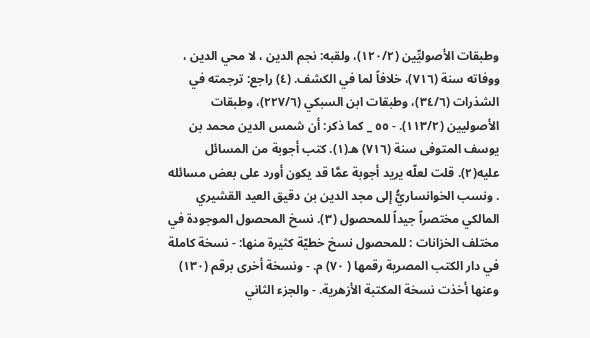وطبقات الأصوليِّين (١٢٠/٢)، ولقبه: نجم الدين ، لا محي الدين ، ووفاته سنة (٧١٦)، خلافاً لما في الكشف. (٤) راجع: ترجمته في الشذرات (٣٤/٦)، وطبقات ابن السبكي (٢٢٧/٦)، وطبقات الأصوليين (١١٣/٢). - ٥٥ _ كما ذكر: أن شمس الدين محمد بن يوسف المتوفى سنة (٧١٦) هـ(١). كتب أجوبة من المسائل عليه(٢). قلت لعلّه يريد أجوبة عمَّا قد يكون أورد على بعض مسائله . ونسب الخوانساريُّ إلى مجد الدين بن دقيق العيد القشيري المالكي مختصراً جيداً للمحصول (٣). نسخ المحصول الموجودة في مختلف الخزانات : للمحصول نسخ خطيّة كثيرة منها: - نسخة كاملة في دار الكتب المصرية رقمها ( ٧٠) م. - ونسخة أخرى برقم (١٣٠) وعنها أخذت نسخة المكتبة الأزهرية. - والجزء الثاني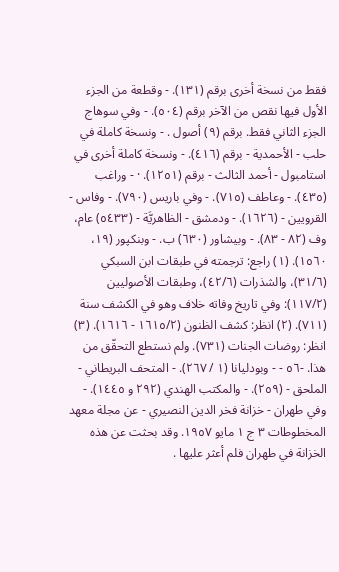فقط من نسخة أخرى برقم (١٣١). - وقطعة من الجزء الأول فيها نقص من الآخر برقم (٥٠٤). - وفي سوهاج الجزء الثاني فقط. برقم (٩) أصول . - ونسخة كاملة في حلب - الأحمدية - برقم (٤١٦). - ونسخة كاملة أخرى في استامبول - أحمد الثالث - برقم (١٢٥١). · - وراغب (٤٣٥). - وعاطف (٧١٥). - وفي باريس (٧٩٠). - وفاس - القرويين - (١٦٢٦). - ودمشق - الظاهريَّة - (٥٤٣٣) عام، وف (٨٢ - ٨٣). - وبيشاور (٦٣٠) ب. - وبنكپور (١٩، ١٥٦٠). (١) راجع: ترجمته في طبقات ابن السبكي (٣١/٦)، والشذرات (٤٢/٦)، وطبقات الأصوليين (١١٧/٢): وفي تاريخ وفاته خلاف وهو في الكشف سنة (٧١١). (٢) انظر: كشف الظنون (١٦١٥/٢ - ١٦١٦). (٣) انظر: روضات الجنات (٧٣١). ولم نستطع التحقّق من هذا. -٥٦ - - وبودليانا (١ / ٢٦٧). - المتحف البريطاني - الملحق - (٢٥٩). - والمكتب الهندي (٢٩٢ و ١٤٤٥). - وفي طهران - خزانة فخر الدين النصيري - عن مجلة معهد المخطوطات ٣ ج ١ مايو ١٩٥٧. وقد بحثت عن هذه الخزانة في طهران فلم أعثر عليها .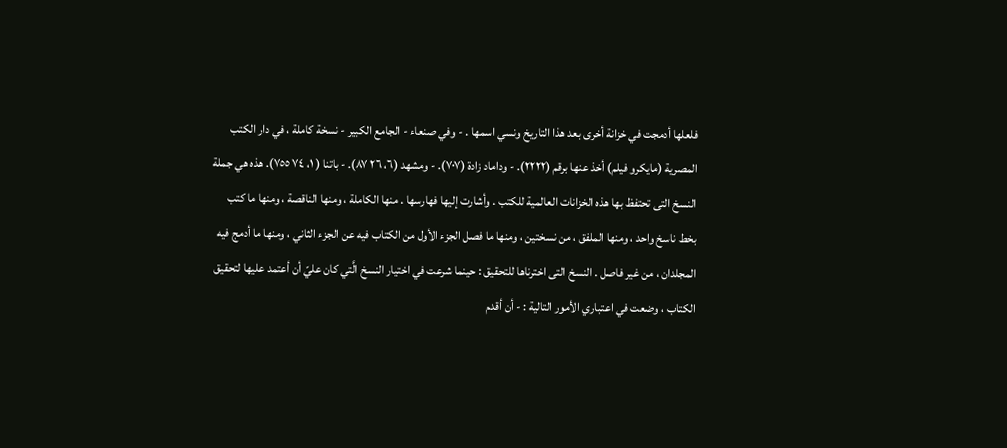فلعلها أدمجت في خزانة أخرى بعد هذا التاريخ ونسي اسمها . - وفي صنعاء - الجامع الكبير - نسخة كاملة ، في دار الكتب المصرية (مايكرو فيلم) أخذ عنها برقم (٢٢٢٢). - وداماد زادة (٧٠٧). - ومشهد (٦، ٢٦ ٨٧). - باتنا ( ١، ٧٤ ٧٥٥). هذه هي جملة النسخ التى تحتفظ بها هذه الخزانات العالمية للكتب . وأشارت إليها فهارسها . منها الكاملة ، ومنها الناقصة ، ومنها ما كتب بخط ناسخ واحد ، ومنها الملفق ، من نسختين ، ومنها ما فصل الجزء الأول من الكتاب فيه عن الجزء الثاني ، ومنها ما أدمج فيه المجلدان ، من غير فاصل . النسخ التى اخترناها للتحقيق : حينما شرعت في اختيار النسخ الَّتي كان عليّ أن أعتمد عليها لتحقيق الكتاب ، وضعت في اعتباري الأمور التالية : - أن أقدم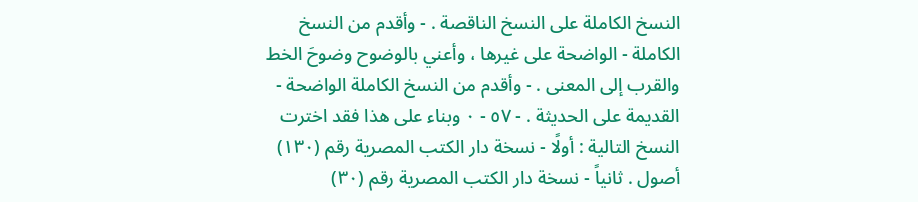النسخ الكاملة على النسخ الناقصة . - وأقدم من النسخ الكاملة - الواضحة على غيرها ، وأعني بالوضوح وضوحَ الخط والقرب إلى المعنى . - وأقدم من النسخ الكاملة الواضحة - القديمة على الحديثة . - ٥٧ - ٠ وبناء على هذا فقد اخترت النسخ التالية : أولًا - نسخة دار الكتب المصرية رقم (١٣٠) أصول . ثانياً - نسخة دار الكتب المصرية رقم (٣٠)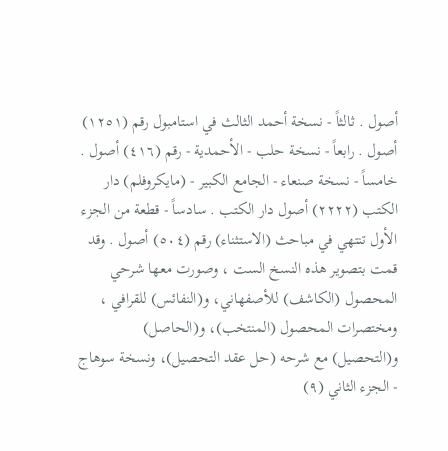أصول . ثالثاً - نسخة أحمد الثالث في استامبول رقم (١٢٥١) أصول . رابعاً - نسخة حلب - الأحمدية - رقم (٤١٦) أصول . خامساً - نسخة صنعاء - الجامع الكبير - (مايكروفلم) دار الكتب (٢٢٢٢) أصول دار الكتب . سادساً - قطعة من الجزء الأول تنتهي في مباحث (الاستثناء) رقم (٥٠٤) أصول . وقد قمت بتصوير هذه النسخ الست ، وصورت معها شرحي المحصول (الكاشف) للأصفهاني، و(النفائس) للقرافي ، ومختصرات المحصول (المنتخب)، و(الحاصل) و(التحصيل) مع شرحه (حل عقد التحصيل)، ونسخة سوهاج - الجزء الثاني (٩)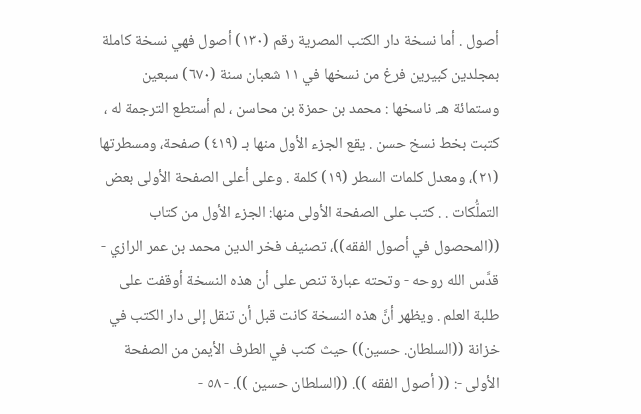أصول . أما نسخة دار الكتب المصرية رقم (١٣٠) أصول فهي نسخة كاملة بمجلدين كبيرين فرغ من نسخها في ١١ شعبان سنة (٦٧٠) سبعين وستمائة هـ. ناسخها : محمد بن حمزة بن محاسن ، لم أستطع الترجمة له ، كتبت بخط نسخ حسن . يقع الجزء الأول منها بـ (٤١٩) صفحة، ومسطرتها (٢١)، ومعدل كلمات السطر (١٩) كلمة . وعلى أعلى الصفحة الأولى بعض التملُّكات . . كتب على الصفحة الأولى منها: الجزء الأول من كتاب ((المحصول في أصول الفقه))، تصنيف فخر الدين محمد بن عمر الرازي - قدَّس الله روحه - وتحته عبارة تنص على أن هذه النسخة أوقفت على طلبة العلم . ويظهر أنَّ هذه النسخة كانت قبل أن تنقل إلى دار الكتب في خزانة ((السلطان. حسين)) حيث كتب في الطرف الأيمن من الصفحة الأولى -: (( أصول الفقه )). ((السلطان حسين )). - ٥٨ -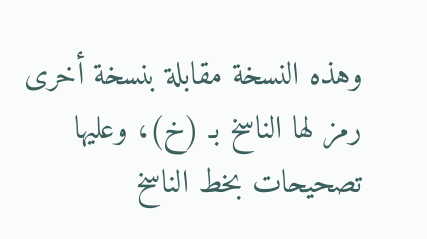وهذه النسخة مقابلة بنسخة أخرى رمز لها الناسخ بـ (خ)، وعليها تصحيحات بخط الناسخ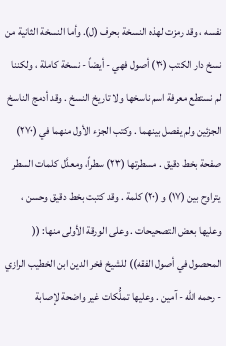نفسه ، وقد رمزت لهذه النسخة بحرف (ل). وأما النسخة الثانية من نسخ دار الكتب (٣٠) أصول فهي - أيضاً - نسخة كاملة ، ولكننا لم نستطع معرفة اسم ناسخها ولا تاريخ النسخ . وقد أدمج الناسخ الجزئين ولم يفصل بينهما . وكتب الجزء الأول منهما في (٢٧٠) صفحة بخط دقيق . مسطرتها (٢٣) سطراً، ومعدَّل كلمات السطر يتراوح بين (١٧) و (٢٠) كلمة . وقد كتبت بخط دقيق وحسن ، وعليها بعض التصحيحات . وعلى الورقة الأولى منها: (( المحصول في أصول الفقه)) للشيخ فخر الدين ابن الخطيب الرازي - رحمه الله - آمين . وعليها تملُّكات غير واضحة لإصابة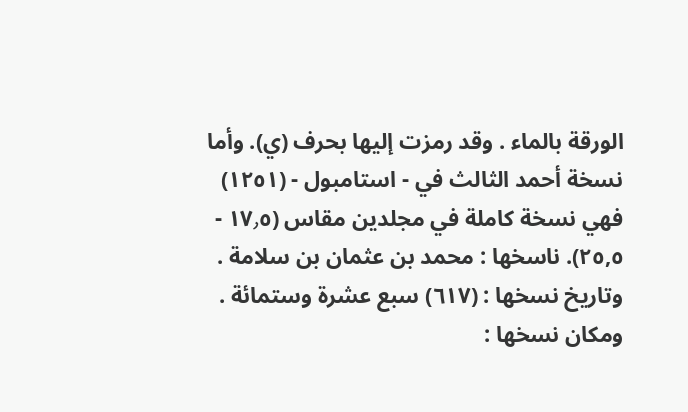الورقة بالماء . وقد رمزت إليها بحرف (ي). وأما نسخة أحمد الثالث في - استامبول - (١٢٥١) فهي نسخة كاملة في مجلدین مقاس (١٧٫٥ - ٢٥,٥). ناسخها : محمد بن عثمان بن سلامة . وتاريخ نسخها : (٦١٧) سبع عشرة وستمائة . ومكان نسخها :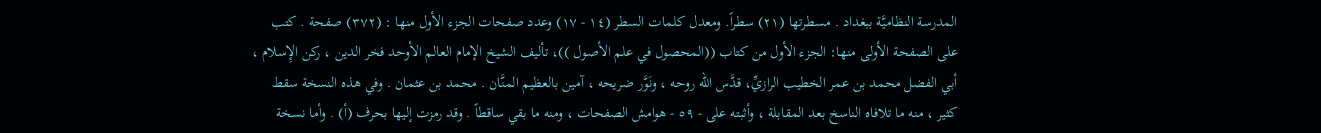المدرسة النظاميَّة ببغداد . مسطرتها (٢١) سطراً. ومعدل كلمات السطر (١٤ - ١٧) وعدد صفحات الجزء الأول منها : (٣٧٢) صفحة . كتب على الصفحة الأولى منها: الجزء الأول من كتاب ((المحصول في علم الأصول ))، تأليف الشيخ الإمام العالم الأوحد فخر الدين ، ركن الإِسلام ، أبي الفضل محمد بن عمر الخطيب الرازيِّ، قدَّس الله روحه ، ونَوَّر ضريحه ، آمين بالعظيم المنَّان . محمد بن عثمان . وفي هذه النسخة سقط كثير ، منه ما تلافاه الناسخ بعد المقابلة ، وأثبته على - ٥٩ - هوامش الصفحات ، ومنه ما بقي ساقطاً . وقد رمزت إليها بحرف (أ) . وأما نسخة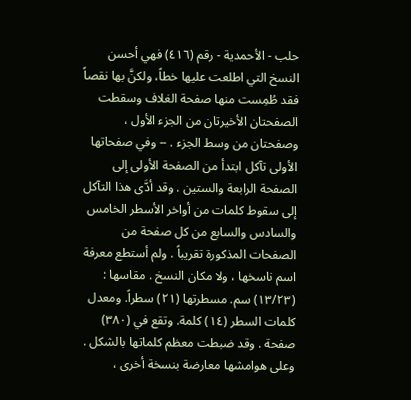حلب - الأحمدية - رقم (٤١٦) فهي أحسن النسخ التي اطلعت عليها خطاً، ولكنَّ بها نقصاً فقد طُمِست منها صفحة الغلاف وسقطت الصفحتان الأخيرتان من الجزء الأول ، وصفحتان من وسط الجزء . -- وفي صفحاتها الأولى تآكل ابتدأ من الصفحة الأولى إلى الصفحة الرابعة والستين . وقد أدَّى هذا التآكل إلى سقوط كلمات من أواخر الأسطر الخامس والسادس والسابع من كل صفحة من الصفحات المذكورة تقريباً . ولم أستطع معرفة اسم ناسخها ، ولا مكان النسخ . مقاسها : (١٣/٢٣) سم. مسطرتها (٢١) سطراً. ومعدل كلمات السطر (١٤) كلمة. وتقع في (٣٨٠) صفحة . وقد ضبطت معظم كلماتها بالشكل . وعلى هوامشها معارضة بنسخة أخرى ،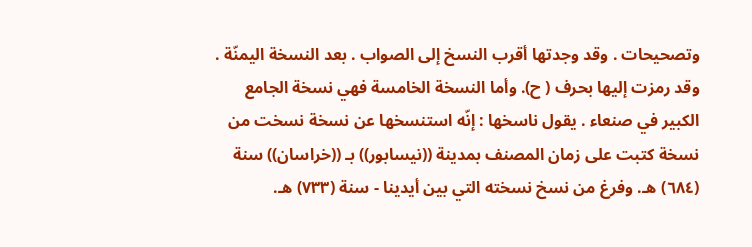وتصحيحات . وقد وجدتها أقرب النسخ إلى الصواب . بعد النسخة اليمنّة . وقد رمزت إليها بحرف ( ح). وأما النسخة الخامسة فهي نسخة الجامع الكبير في صنعاء . يقول ناسخها : إنّه استنسخها عن نسخة نسخت من نسخة كتبت على زمان المصنف بمدينة ((نيسابور)) بـ ((خراسان)) سنة (٦٨٤) هـ. وفرغ من نسخ نسخته التي بين أيدينا - سنة (٧٣٣) هـ.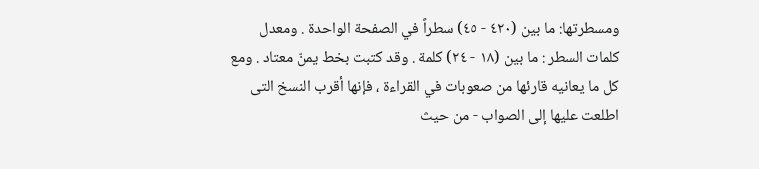ومسطرتها: ما بين (٤٢٠ - ٤٥) سطراً في الصفحة الواحدة . ومعدل كلمات السطر : ما بين (١٨ - ٢٤) كلمة . وقد كتبت بخط يمنّ معتاد . ومع كل ما يعانيه قارئها من صعوبات في القراءة ، فإنها أقرب النسخ التى اطلعت عليها إلى الصواب - من حيث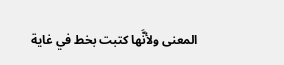المعنى ولأنَّها كتبت بخط في غاية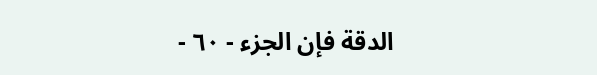الدقة فإن الجزء - ٦٠ -